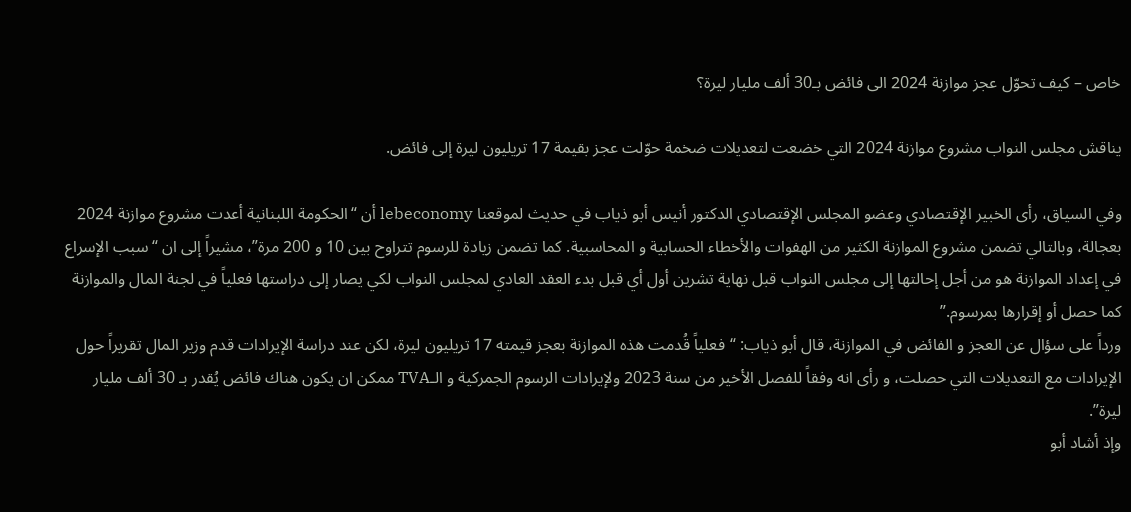خاص – كيف تحوّل عجز موازنة 2024 الى فائض بـ30 ألف مليار ليرة؟

يناقش مجلس النواب مشروع موازنة 2024 التي خضعت لتعديلات ضخمة حوّلت عجز بقيمة 17 تريليون ليرة إلى فائض.

وفي السياق، رأى الخبير الإقتصادي وعضو المجلس الإقتصادي الدكتور أنيس أبو ذياب في حديث لموقعنا lebeconomy أن “الحكومة اللبنانية أعدت مشروع موازنة 2024 بعجالة، وبالتالي تضمن مشروع الموازنة الكثير من الهفوات والأخطاء الحسابية و المحاسبية. كما تضمن زيادة للرسوم تتراوح بين 10 و 200 مرة”، مشيراً إلى ان “سبب الإسراع في إعداد الموازنة هو من أجل إحالتها إلى مجلس النواب قبل نهاية تشرين أول أي قبل بدء العقد العادي لمجلس النواب لكي يصار إلى دراستها فعلياً في لجنة المال والموازنة كما حصل أو إقرارها بمرسوم.”
ورداً على سؤال عن العجز و الفائض في الموازنة، قال أبو ذياب: “فعلياً قُدمت هذه الموازنة بعجز قيمته 17 تريليون ليرة، لكن عند دراسة الإيرادات قدم وزير المال تقريراً حول الإيرادات مع التعديلات التي حصلت، و رأى انه وفقاً للفصل الأخير من سنة 2023 ولإيرادات الرسوم الجمركية و الـTVA ممكن ان يكون هناك فائض يُقدر بـ 30 ألف مليار ليرة”.
وإذ أشاد أبو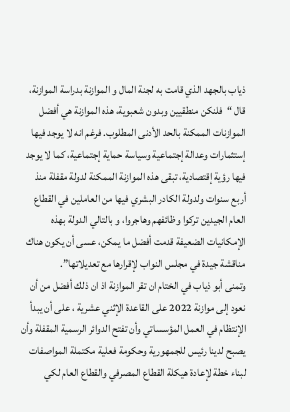ذياب بالجهد الذي قامت به لجنة المال و الموازنة بدراسة الموازنة، قال “فلنكن منطقيين وبدون شعبوية، هذه الموازنة هي أفضل الموازنات الممكنة بالحد الأدنى المطلوب. فرغم انه لا يوجد فيها إستثمارات وعدالة إجتماعية وسياسة حماية إجتماعية، كما لا يوجد فيها رؤية إقتصادية، تبقى هذه الموازنة الممكنة لدولة مقفلة منذ أربع سنوات ولدولة الكادر البشري فيها من العاملين في القطاع العام الجيدين تركوا وظائفهم وهاجروا، و بالتالي الدولة بهذه الإمكانيات الضعيفة قدمت أفضل ما يمكن، عسى أن يكون هناك مناقشة جيدة في مجلس النواب لإقرارها مع تعديلاتها”.
وتمنى أبو ذياب في الختام ان تقر الموازنة اذ ان ذلك أفضل من أن نعود إلى موازنة 2022 على القاعدة الإثني عشرية ، على أن يبدأ الإنتظام في العمل المؤسساتي وأن تفتح الدوائر الرسمية المقفلة وأن يصبح لدينا رئيس للجمهورية وحكومة فعلية مكتملة المواصفات لبناء خطة لإعادة هيكلة القطاع المصرفي والقطاع العام لكي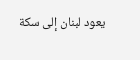يعود لبنان إلى سكة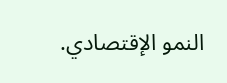النمو الإقتصادي.